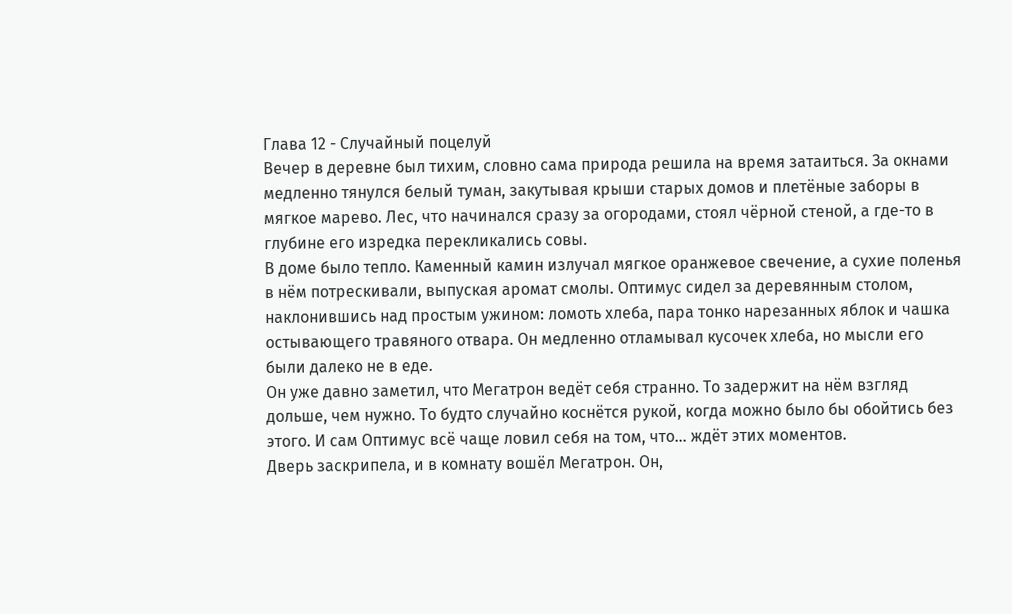Глава 12 - Случайный поцелуй
Вечер в деревне был тихим, словно сама природа решила на время затаиться. За окнами медленно тянулся белый туман, закутывая крыши старых домов и плетёные заборы в мягкое марево. Лес, что начинался сразу за огородами, стоял чёрной стеной, а где-то в глубине его изредка перекликались совы.
В доме было тепло. Каменный камин излучал мягкое оранжевое свечение, а сухие поленья в нём потрескивали, выпуская аромат смолы. Оптимус сидел за деревянным столом, наклонившись над простым ужином: ломоть хлеба, пара тонко нарезанных яблок и чашка остывающего травяного отвара. Он медленно отламывал кусочек хлеба, но мысли его были далеко не в еде.
Он уже давно заметил, что Мегатрон ведёт себя странно. То задержит на нём взгляд дольше, чем нужно. То будто случайно коснётся рукой, когда можно было бы обойтись без этого. И сам Оптимус всё чаще ловил себя на том, что… ждёт этих моментов.
Дверь заскрипела, и в комнату вошёл Мегатрон. Он,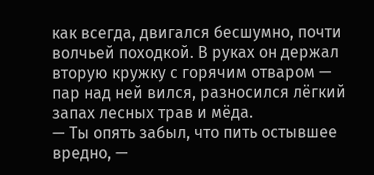как всегда, двигался бесшумно, почти волчьей походкой. В руках он держал вторую кружку с горячим отваром — пар над ней вился, разносился лёгкий запах лесных трав и мёда.
— Ты опять забыл, что пить остывшее вредно, —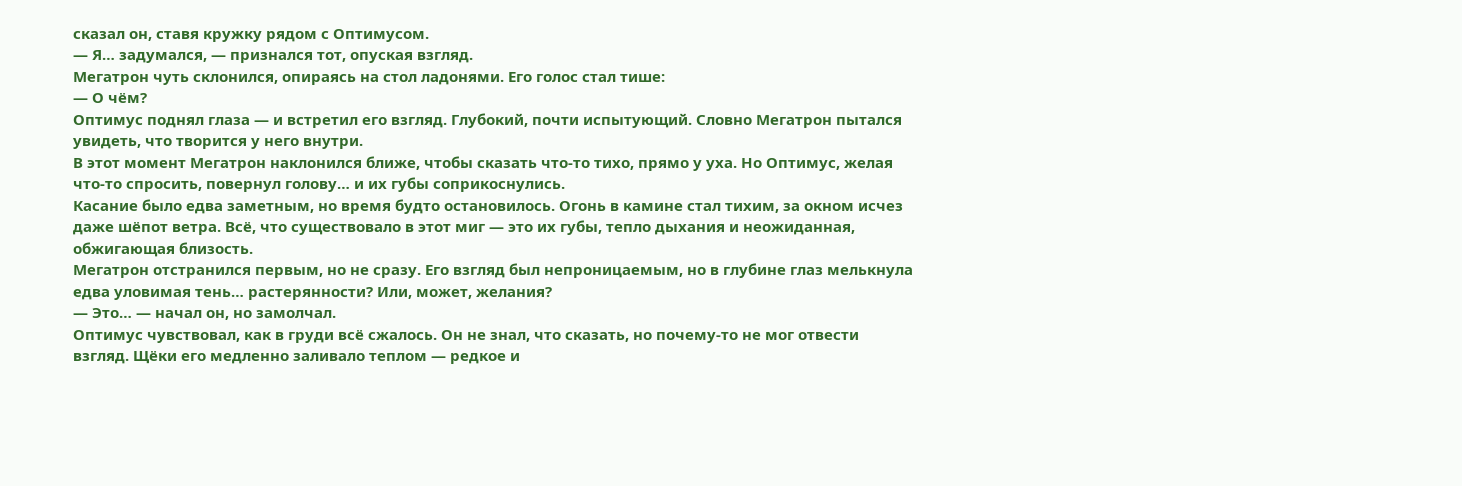сказал он, ставя кружку рядом с Оптимусом.
— Я… задумался, — признался тот, опуская взгляд.
Мегатрон чуть склонился, опираясь на стол ладонями. Его голос стал тише:
— О чём?
Оптимус поднял глаза — и встретил его взгляд. Глубокий, почти испытующий. Словно Мегатрон пытался увидеть, что творится у него внутри.
В этот момент Мегатрон наклонился ближе, чтобы сказать что-то тихо, прямо у уха. Но Оптимус, желая что-то спросить, повернул голову… и их губы соприкоснулись.
Касание было едва заметным, но время будто остановилось. Огонь в камине стал тихим, за окном исчез даже шёпот ветра. Всё, что существовало в этот миг — это их губы, тепло дыхания и неожиданная, обжигающая близость.
Мегатрон отстранился первым, но не сразу. Его взгляд был непроницаемым, но в глубине глаз мелькнула едва уловимая тень… растерянности? Или, может, желания?
— Это… — начал он, но замолчал.
Оптимус чувствовал, как в груди всё сжалось. Он не знал, что сказать, но почему-то не мог отвести взгляд. Щёки его медленно заливало теплом — редкое и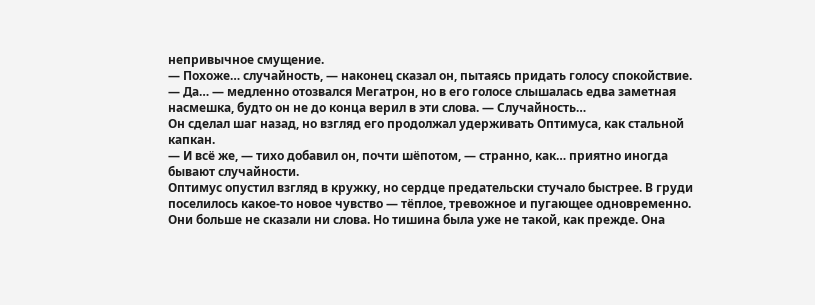непривычное смущение.
— Похоже… случайность, — наконец сказал он, пытаясь придать голосу спокойствие.
— Да… — медленно отозвался Мегатрон, но в его голосе слышалась едва заметная насмешка, будто он не до конца верил в эти слова. — Случайность…
Он сделал шаг назад, но взгляд его продолжал удерживать Оптимуса, как стальной капкан.
— И всё же, — тихо добавил он, почти шёпотом, — странно, как… приятно иногда бывают случайности.
Оптимус опустил взгляд в кружку, но сердце предательски стучало быстрее. В груди поселилось какое-то новое чувство — тёплое, тревожное и пугающее одновременно.
Они больше не сказали ни слова. Но тишина была уже не такой, как прежде. Она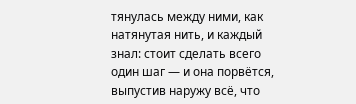тянулась между ними, как натянутая нить, и каждый знал: стоит сделать всего один шаг — и она порвётся, выпустив наружу всё, что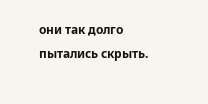они так долго пытались скрыть.